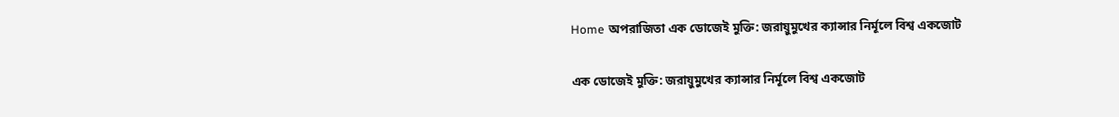Home অপরাজিতা এক ডোজেই মুক্তি: জরায়ুমুখের ক্যান্সার নির্মূলে বিশ্ব একজোট

এক ডোজেই মুক্তি: জরায়ুমুখের ক্যান্সার নির্মূলে বিশ্ব একজোট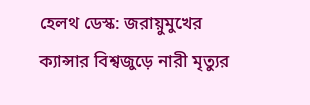হেলথ ডেস্ক: জরায়ুমুখের ক্যান্সার বিশ্বজুড়ে নারী মৃত্যুর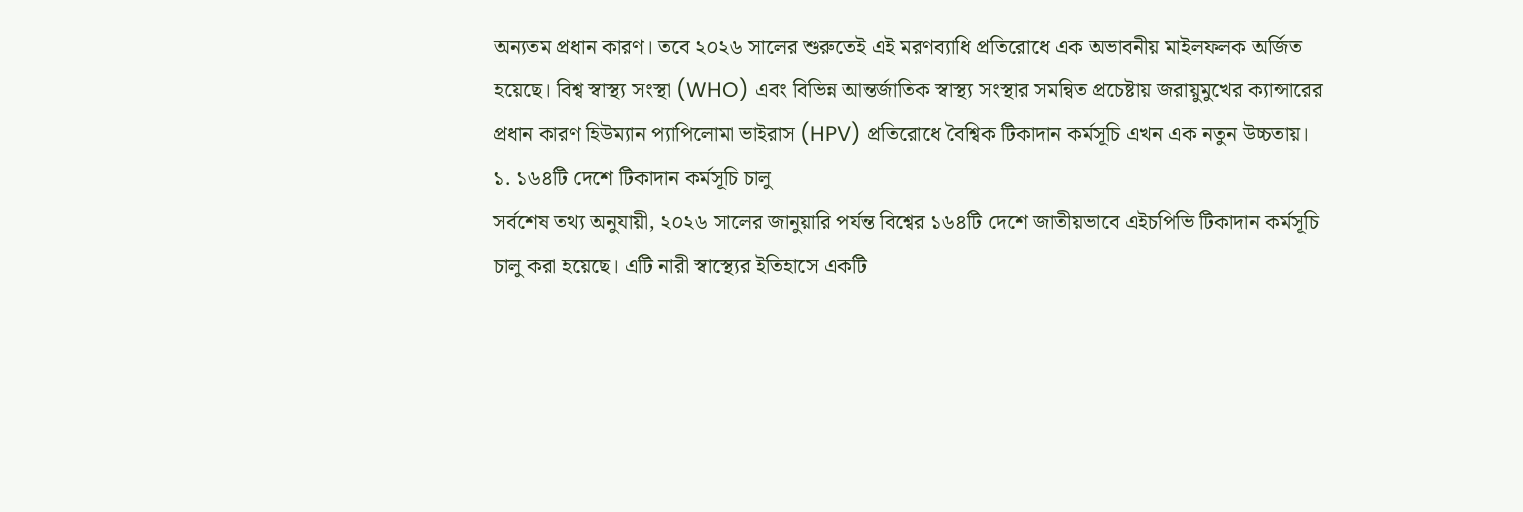অন্যতম প্রধান কারণ। তবে ২০২৬ সালের শুরুতেই এই মরণব্যাধি প্রতিরোধে এক অভাবনীয় মাইলফলক অর্জিত হয়েছে। বিশ্ব স্বাস্থ্য সংস্থা (WHO) এবং বিভিন্ন আন্তর্জাতিক স্বাস্থ্য সংস্থার সমন্বিত প্রচেষ্টায় জরায়ুমুখের ক্যান্সারের প্রধান কারণ হিউম্যান প্যাপিলোমা ভাইরাস (HPV) প্রতিরোধে বৈশ্বিক টিকাদান কর্মসূচি এখন এক নতুন উচ্চতায়।
১. ১৬৪টি দেশে টিকাদান কর্মসূচি চালু
সর্বশেষ তথ্য অনুযায়ী, ২০২৬ সালের জানুয়ারি পর্যন্ত বিশ্বের ১৬৪টি দেশে জাতীয়ভাবে এইচপিভি টিকাদান কর্মসূচি চালু করা হয়েছে। এটি নারী স্বাস্থ্যের ইতিহাসে একটি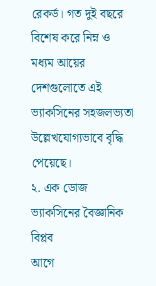রেকর্ড। গত দুই বছরে বিশেষ করে নিম্ন ও মধ্যম আয়ের দেশগুলোতে এই ভ্যাকসিনের সহজলভ্যতা উল্লেখযোগ্যভাবে বৃদ্ধি পেয়েছে।
২. এক ডোজ ভ্যাকসিনের বৈজ্ঞানিক বিপ্লব
আগে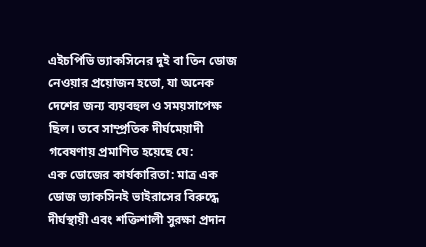এইচপিভি ভ্যাকসিনের দুই বা তিন ডোজ নেওয়ার প্রয়োজন হতো, যা অনেক দেশের জন্য ব্যয়বহুল ও সময়সাপেক্ষ ছিল। তবে সাম্প্রতিক দীর্ঘমেয়াদী গবেষণায় প্রমাণিত হয়েছে যে:
এক ডোজের কার্যকারিতা: মাত্র এক ডোজ ভ্যাকসিনই ভাইরাসের বিরুদ্ধে দীর্ঘস্থায়ী এবং শক্তিশালী সুরক্ষা প্রদান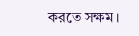করতে সক্ষম।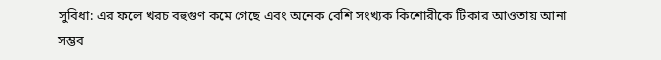সুবিধা: এর ফলে খরচ বহুগুণ কমে গেছে এবং অনেক বেশি সংখ্যক কিশোরীকে টিকার আওতায় আনা সম্ভব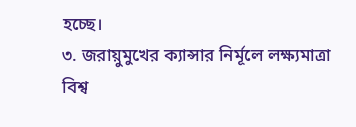হচ্ছে।
৩. জরায়ুমুখের ক্যান্সার নির্মূলে লক্ষ্যমাত্রা
বিশ্ব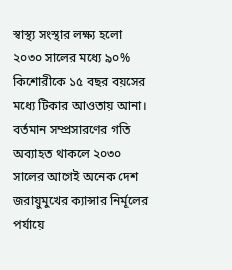স্বাস্থ্য সংস্থার লক্ষ্য হলো ২০৩০ সালের মধ্যে ৯০% কিশোরীকে ১৫ বছর বয়সের মধ্যে টিকার আওতায় আনা। বর্তমান সম্প্রসারণের গতি অব্যাহত থাকলে ২০৩০ সালের আগেই অনেক দেশ জরায়ুমুখের ক্যান্সার নির্মূলের পর্যায়ে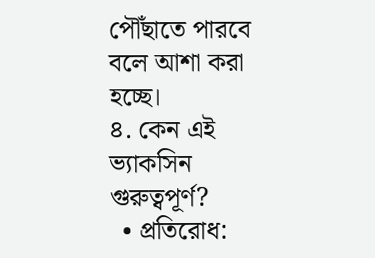পৌঁছাতে পারবে বলে আশা করা হচ্ছে।
৪. কেন এই ভ্যাকসিন গুরুত্বপূর্ণ?
  • প্রতিরোধ: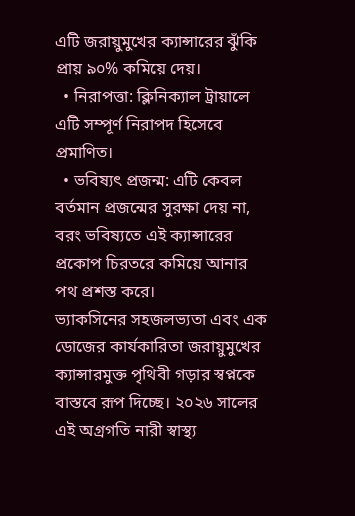এটি জরায়ুমুখের ক্যান্সারের ঝুঁকি প্রায় ৯০% কমিয়ে দেয়।
  • নিরাপত্তা: ক্লিনিক্যাল ট্রায়ালে এটি সম্পূর্ণ নিরাপদ হিসেবে প্রমাণিত।
  • ভবিষ্যৎ প্রজন্ম: এটি কেবল বর্তমান প্রজন্মের সুরক্ষা দেয় না, বরং ভবিষ্যতে এই ক্যান্সারের প্রকোপ চিরতরে কমিয়ে আনার পথ প্রশস্ত করে।
ভ্যাকসিনের সহজলভ্যতা এবং এক ডোজের কার্যকারিতা জরায়ুমুখের ক্যান্সারমুক্ত পৃথিবী গড়ার স্বপ্নকে বাস্তবে রূপ দিচ্ছে। ২০২৬ সালের এই অগ্রগতি নারী স্বাস্থ্য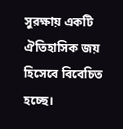সুরক্ষায় একটি ঐতিহাসিক জয় হিসেবে বিবেচিত হচ্ছে।